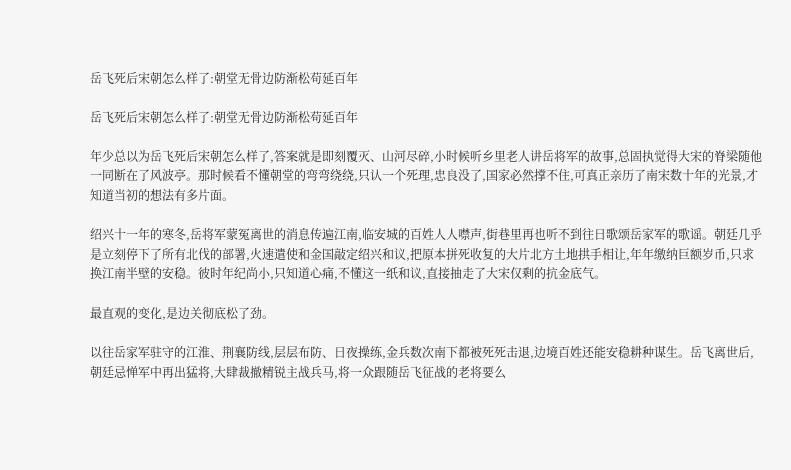岳飞死后宋朝怎么样了:朝堂无骨边防渐松苟延百年

岳飞死后宋朝怎么样了:朝堂无骨边防渐松苟延百年

年少总以为岳飞死后宋朝怎么样了,答案就是即刻覆灭、山河尽碎,小时候听乡里老人讲岳将军的故事,总固执觉得大宋的脊梁随他一同断在了风波亭。那时候看不懂朝堂的弯弯绕绕,只认一个死理,忠良没了,国家必然撑不住,可真正亲历了南宋数十年的光景,才知道当初的想法有多片面。

绍兴十一年的寒冬,岳将军蒙冤离世的消息传遍江南,临安城的百姓人人噤声,街巷里再也听不到往日歌颂岳家军的歌谣。朝廷几乎是立刻停下了所有北伐的部署,火速遣使和金国敲定绍兴和议,把原本拼死收复的大片北方土地拱手相让,年年缴纳巨额岁币,只求换江南半壁的安稳。彼时年纪尚小,只知道心痛,不懂这一纸和议,直接抽走了大宋仅剩的抗金底气。

最直观的变化,是边关彻底松了劲。

以往岳家军驻守的江淮、荆襄防线,层层布防、日夜操练,金兵数次南下都被死死击退,边境百姓还能安稳耕种谋生。岳飞离世后,朝廷忌惮军中再出猛将,大肆裁撤精锐主战兵马,将一众跟随岳飞征战的老将要么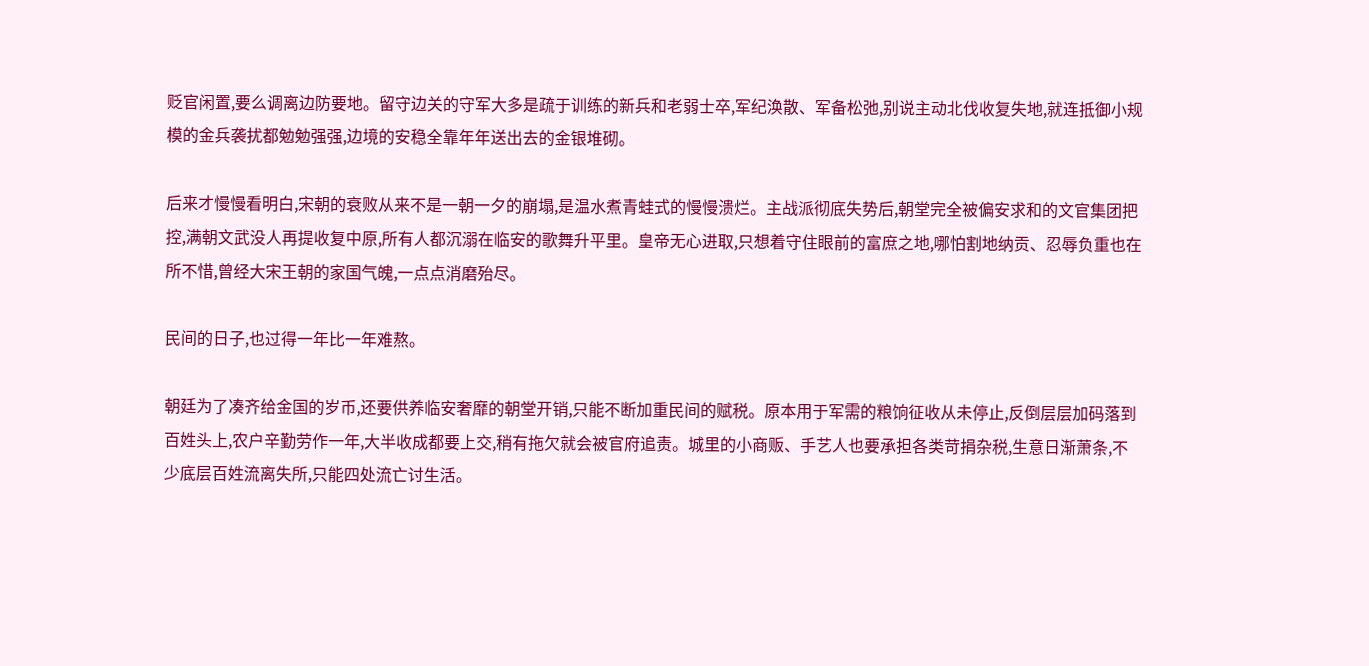贬官闲置,要么调离边防要地。留守边关的守军大多是疏于训练的新兵和老弱士卒,军纪涣散、军备松弛,别说主动北伐收复失地,就连抵御小规模的金兵袭扰都勉勉强强,边境的安稳全靠年年送出去的金银堆砌。

后来才慢慢看明白,宋朝的衰败从来不是一朝一夕的崩塌,是温水煮青蛙式的慢慢溃烂。主战派彻底失势后,朝堂完全被偏安求和的文官集团把控,满朝文武没人再提收复中原,所有人都沉溺在临安的歌舞升平里。皇帝无心进取,只想着守住眼前的富庶之地,哪怕割地纳贡、忍辱负重也在所不惜,曾经大宋王朝的家国气魄,一点点消磨殆尽。

民间的日子,也过得一年比一年难熬。

朝廷为了凑齐给金国的岁币,还要供养临安奢靡的朝堂开销,只能不断加重民间的赋税。原本用于军需的粮饷征收从未停止,反倒层层加码落到百姓头上,农户辛勤劳作一年,大半收成都要上交,稍有拖欠就会被官府追责。城里的小商贩、手艺人也要承担各类苛捐杂税,生意日渐萧条,不少底层百姓流离失所,只能四处流亡讨生活。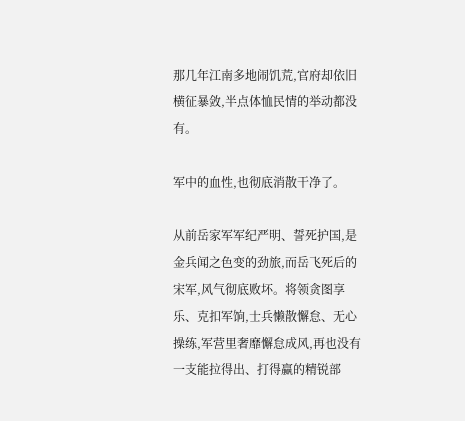那几年江南多地闹饥荒,官府却依旧横征暴敛,半点体恤民情的举动都没有。

军中的血性,也彻底消散干净了。

从前岳家军军纪严明、誓死护国,是金兵闻之色变的劲旅,而岳飞死后的宋军,风气彻底败坏。将领贪图享乐、克扣军饷,士兵懒散懈怠、无心操练,军营里奢靡懈怠成风,再也没有一支能拉得出、打得赢的精锐部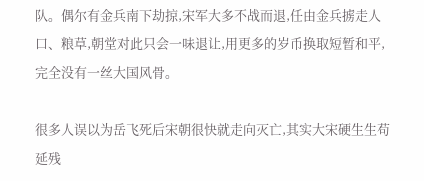队。偶尔有金兵南下劫掠,宋军大多不战而退,任由金兵掳走人口、粮草,朝堂对此只会一味退让,用更多的岁币换取短暂和平,完全没有一丝大国风骨。

很多人误以为岳飞死后宋朝很快就走向灭亡,其实大宋硬生生苟延残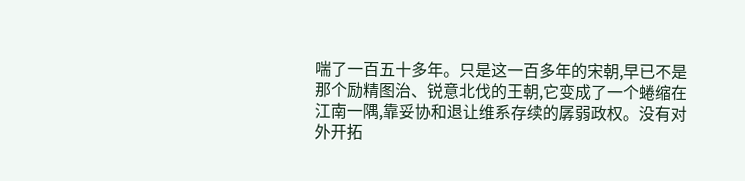喘了一百五十多年。只是这一百多年的宋朝,早已不是那个励精图治、锐意北伐的王朝,它变成了一个蜷缩在江南一隅,靠妥协和退让维系存续的孱弱政权。没有对外开拓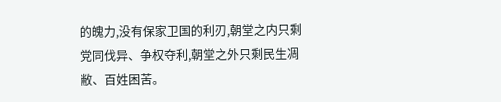的魄力,没有保家卫国的利刃,朝堂之内只剩党同伐异、争权夺利,朝堂之外只剩民生凋敝、百姓困苦。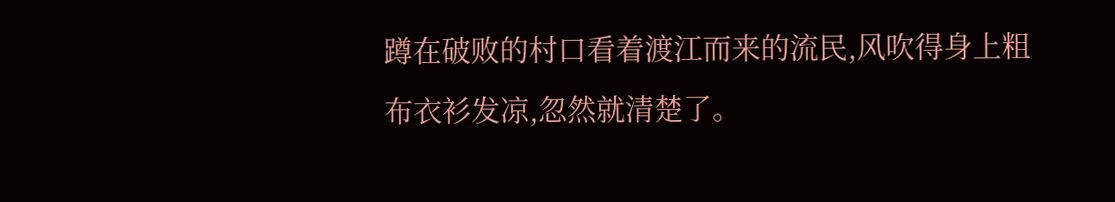蹲在破败的村口看着渡江而来的流民,风吹得身上粗布衣衫发凉,忽然就清楚了。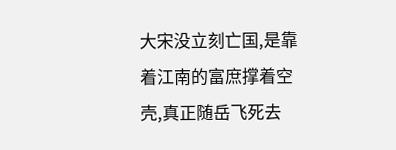大宋没立刻亡国,是靠着江南的富庶撑着空壳,真正随岳飞死去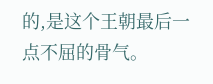的,是这个王朝最后一点不屈的骨气。